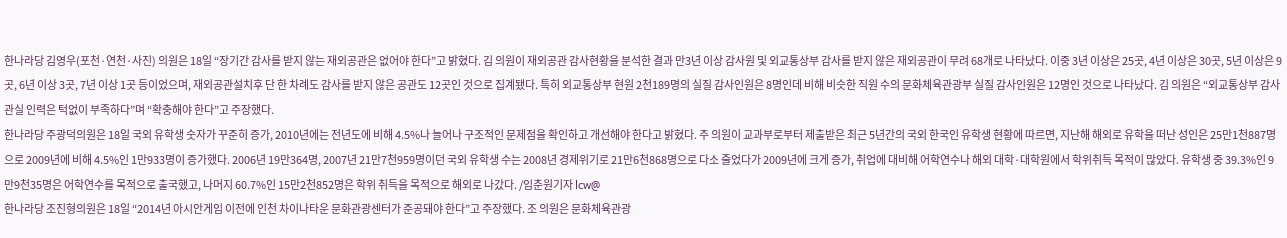한나라당 김영우(포천·연천·사진) 의원은 18일 “장기간 감사를 받지 않는 재외공관은 없어야 한다”고 밝혔다. 김 의원이 재외공관 감사현황을 분석한 결과 만3년 이상 감사원 및 외교통상부 감사를 받지 않은 재외공관이 무려 68개로 나타났다. 이중 3년 이상은 25곳, 4년 이상은 30곳, 5년 이상은 9곳, 6년 이상 3곳, 7년 이상 1곳 등이었으며, 재외공관설치후 단 한 차례도 감사를 받지 않은 공관도 12곳인 것으로 집계됐다. 특히 외교통상부 현원 2천189명의 실질 감사인원은 8명인데 비해 비슷한 직원 수의 문화체육관광부 실질 감사인원은 12명인 것으로 나타났다. 김 의원은 “외교통상부 감사관실 인력은 턱없이 부족하다”며 “확충해야 한다”고 주장했다.
한나라당 주광덕의원은 18일 국외 유학생 숫자가 꾸준히 증가, 2010년에는 전년도에 비해 4.5%나 늘어나 구조적인 문제점을 확인하고 개선해야 한다고 밝혔다. 주 의원이 교과부로부터 제출받은 최근 5년간의 국외 한국인 유학생 현황에 따르면, 지난해 해외로 유학을 떠난 성인은 25만1천887명으로 2009년에 비해 4.5%인 1만933명이 증가했다. 2006년 19만364명, 2007년 21만7천959명이던 국외 유학생 수는 2008년 경제위기로 21만6천868명으로 다소 줄었다가 2009년에 크게 증가, 취업에 대비해 어학연수나 해외 대학·대학원에서 학위취득 목적이 많았다. 유학생 중 39.3%인 9만9천35명은 어학연수를 목적으로 출국했고, 나머지 60.7%인 15만2천852명은 학위 취득을 목적으로 해외로 나갔다. /임춘원기자 lcw@
한나라당 조진형의원은 18일 “2014년 아시안게임 이전에 인천 차이나타운 문화관광센터가 준공돼야 한다”고 주장했다. 조 의원은 문화체육관광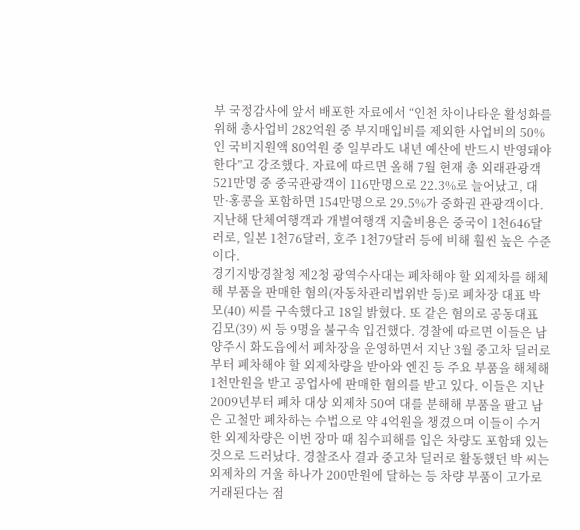부 국정감사에 앞서 배포한 자료에서 “인천 차이나타운 활성화를 위해 총사업비 282억원 중 부지매입비를 제외한 사업비의 50%인 국비지원액 80억원 중 일부라도 내년 예산에 반드시 반영돼야 한다”고 강조했다. 자료에 따르면 올해 7월 현재 총 외래관광객 521만명 중 중국관광객이 116만명으로 22.3%로 늘어났고, 대만·홍콩을 포함하면 154만명으로 29.5%가 중화권 관광객이다. 지난해 단체여행객과 개별여행객 지출비용은 중국이 1천646달러로, 일본 1천76달러, 호주 1천79달러 등에 비해 훨씬 높은 수준이다.
경기지방경찰청 제2청 광역수사대는 폐차해야 할 외제차를 해체해 부품을 판매한 혐의(자동차관리법위반 등)로 폐차장 대표 박모(40) 씨를 구속했다고 18일 밝혔다. 또 같은 혐의로 공동대표 김모(39) 씨 등 9명을 불구속 입건했다. 경찰에 따르면 이들은 남양주시 화도읍에서 폐차장을 운영하면서 지난 3월 중고차 딜러로부터 폐차해야 할 외제차량을 받아와 엔진 등 주요 부품을 해체해 1천만원을 받고 공업사에 판매한 혐의를 받고 있다. 이들은 지난 2009년부터 폐차 대상 외제차 50여 대를 분해해 부품을 팔고 남은 고철만 폐차하는 수법으로 약 4억원을 챙겼으며 이들이 수거한 외제차량은 이번 장마 때 침수피해를 입은 차량도 포함돼 있는 것으로 드러났다. 경찰조사 결과 중고차 딜러로 활동했던 박 씨는 외제차의 거울 하나가 200만원에 달하는 등 차량 부품이 고가로 거래된다는 점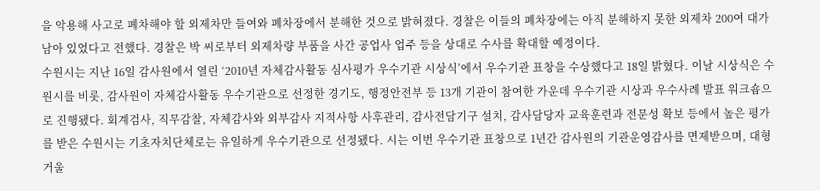을 악용해 사고로 폐차해야 할 외제차만 들여와 폐차장에서 분해한 것으로 밝혀졌다. 경찰은 이들의 폐차장에는 아직 분해하지 못한 외제차 200여 대가 남아 있었다고 전했다. 경찰은 박 씨로부터 외제차량 부품을 사간 공업사 업주 등을 상대로 수사를 확대할 예정이다.
수원시는 지난 16일 감사원에서 열린 ‘2010년 자체감사활동 심사평가 우수기관 시상식’에서 우수기관 표창을 수상했다고 18일 밝혔다. 이날 시상식은 수원시를 비롯, 감사원이 자체감사활동 우수기관으로 선정한 경기도, 행정안전부 등 13개 기관이 참여한 가운데 우수기관 시상과 우수사례 발표 워크숍으로 진행됐다. 회계검사, 직무감찰, 자체감사와 외부감사 지적사항 사후관리, 감사전담기구 설치, 감사담당자 교육훈련과 전문성 확보 등에서 높은 평가를 받은 수원시는 기초자치단체로는 유일하게 우수기관으로 선정됐다. 시는 이번 우수기관 표창으로 1년간 감사원의 기관운영감사를 면제받으며, 대형거울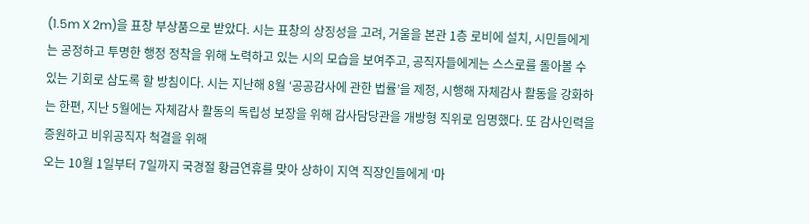(1.5m X 2m)을 표창 부상품으로 받았다. 시는 표창의 상징성을 고려, 거울을 본관 1층 로비에 설치, 시민들에게는 공정하고 투명한 행정 정착을 위해 노력하고 있는 시의 모습을 보여주고, 공직자들에게는 스스로를 돌아볼 수 있는 기회로 삼도록 할 방침이다. 시는 지난해 8월 ‘공공감사에 관한 법률’을 제정, 시행해 자체감사 활동을 강화하는 한편, 지난 5월에는 자체감사 활동의 독립성 보장을 위해 감사담당관을 개방형 직위로 임명했다. 또 감사인력을 증원하고 비위공직자 척결을 위해
오는 10월 1일부터 7일까지 국경절 황금연휴를 맞아 상하이 지역 직장인들에게 ‘마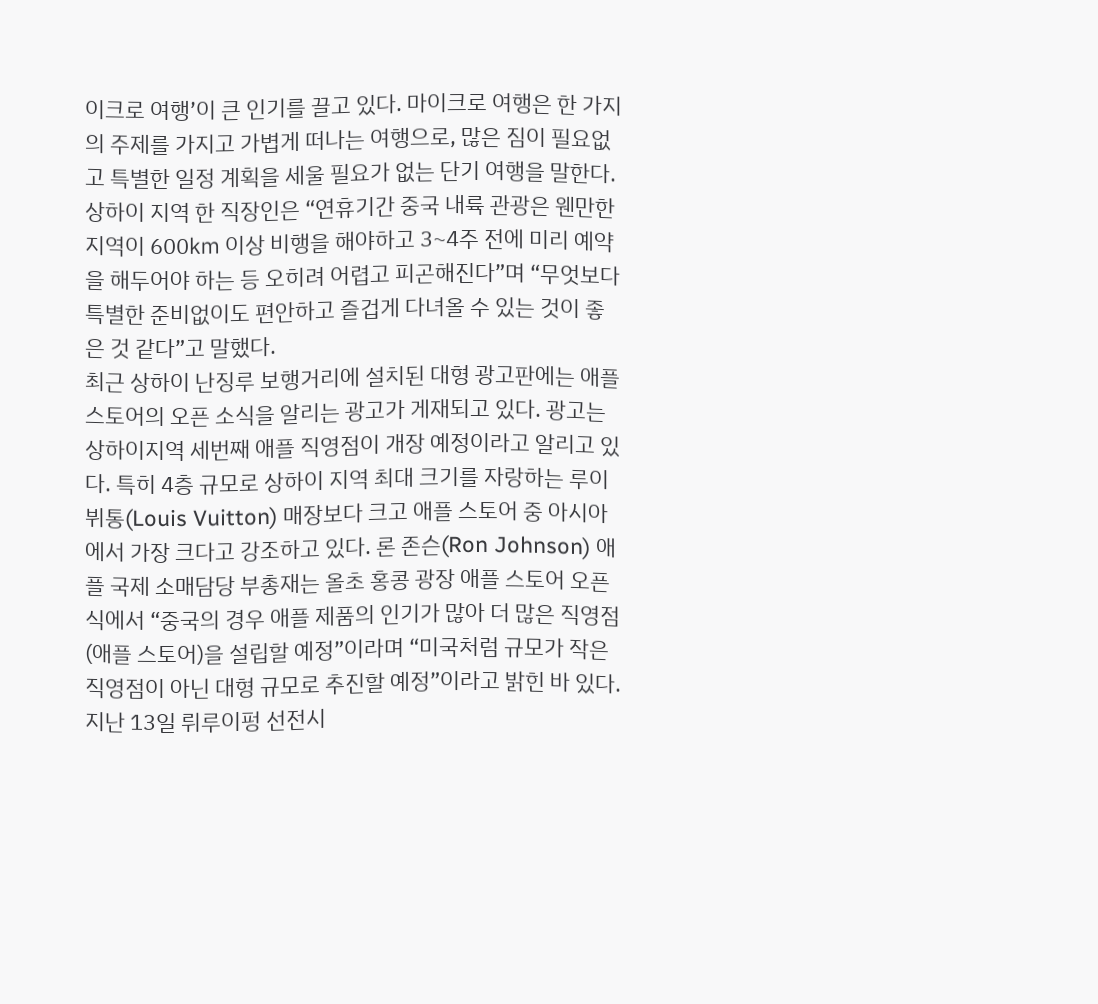이크로 여행’이 큰 인기를 끌고 있다. 마이크로 여행은 한 가지의 주제를 가지고 가볍게 떠나는 여행으로, 많은 짐이 필요없고 특별한 일정 계획을 세울 필요가 없는 단기 여행을 말한다. 상하이 지역 한 직장인은 “연휴기간 중국 내륙 관광은 웬만한 지역이 600㎞ 이상 비행을 해야하고 3~4주 전에 미리 예약을 해두어야 하는 등 오히려 어렵고 피곤해진다”며 “무엇보다 특별한 준비없이도 편안하고 즐겁게 다녀올 수 있는 것이 좋은 것 같다”고 말했다.
최근 상하이 난징루 보행거리에 설치된 대형 광고판에는 애플 스토어의 오픈 소식을 알리는 광고가 게재되고 있다. 광고는 상하이지역 세번째 애플 직영점이 개장 예정이라고 알리고 있다. 특히 4층 규모로 상하이 지역 최대 크기를 자랑하는 루이 뷔통(Louis Vuitton) 매장보다 크고 애플 스토어 중 아시아에서 가장 크다고 강조하고 있다. 론 존슨(Ron Johnson) 애플 국제 소매담당 부총재는 올초 홍콩 광장 애플 스토어 오픈식에서 “중국의 경우 애플 제품의 인기가 많아 더 많은 직영점(애플 스토어)을 설립할 예정”이라며 “미국처럼 규모가 작은 직영점이 아닌 대형 규모로 추진할 예정”이라고 밝힌 바 있다.
지난 13일 뤼루이펑 선전시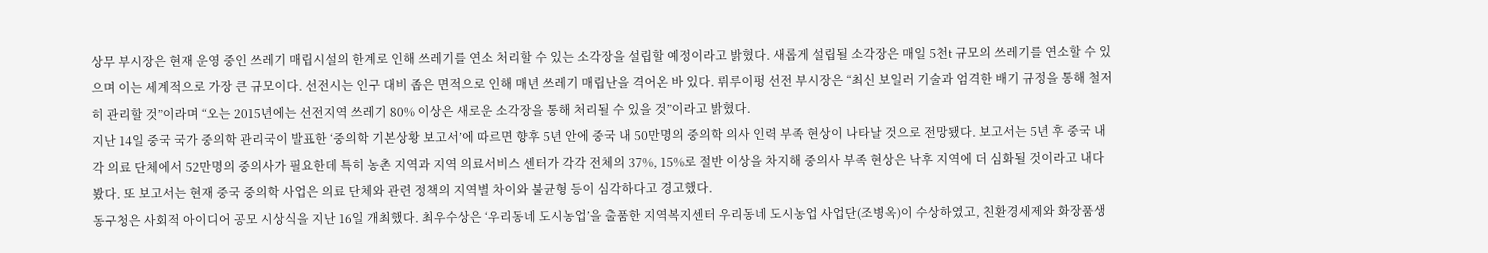상무 부시장은 현재 운영 중인 쓰레기 매립시설의 한계로 인해 쓰레기를 연소 처리할 수 있는 소각장을 설립할 예정이라고 밝혔다. 새롭게 설립될 소각장은 매일 5천t 규모의 쓰레기를 연소할 수 있으며 이는 세계적으로 가장 큰 규모이다. 선전시는 인구 대비 좁은 면적으로 인해 매년 쓰레기 매립난을 격어온 바 있다. 뤼루이펑 선전 부시장은 “최신 보일러 기술과 엄격한 배기 규정을 통해 철저히 관리할 것”이라며 “오는 2015년에는 선전지역 쓰레기 80% 이상은 새로운 소각장을 통해 처리될 수 있을 것”이라고 밝혔다.
지난 14일 중국 국가 중의학 관리국이 발표한 ‘중의학 기본상황 보고서’에 따르면 향후 5년 안에 중국 내 50만명의 중의학 의사 인력 부족 현상이 나타날 것으로 전망됐다. 보고서는 5년 후 중국 내 각 의료 단체에서 52만명의 중의사가 필요한데 특히 농촌 지역과 지역 의료서비스 센터가 각각 전체의 37%, 15%로 절반 이상을 차지해 중의사 부족 현상은 낙후 지역에 더 심화될 것이라고 내다봤다. 또 보고서는 현재 중국 중의학 사업은 의료 단체와 관련 정책의 지역별 차이와 불균형 등이 심각하다고 경고했다.
동구청은 사회적 아이디어 공모 시상식을 지난 16일 개최했다. 최우수상은 ‘우리동네 도시농업’을 출품한 지역복지센터 우리동네 도시농업 사업단(조병옥)이 수상하였고, 친환경세제와 화장품생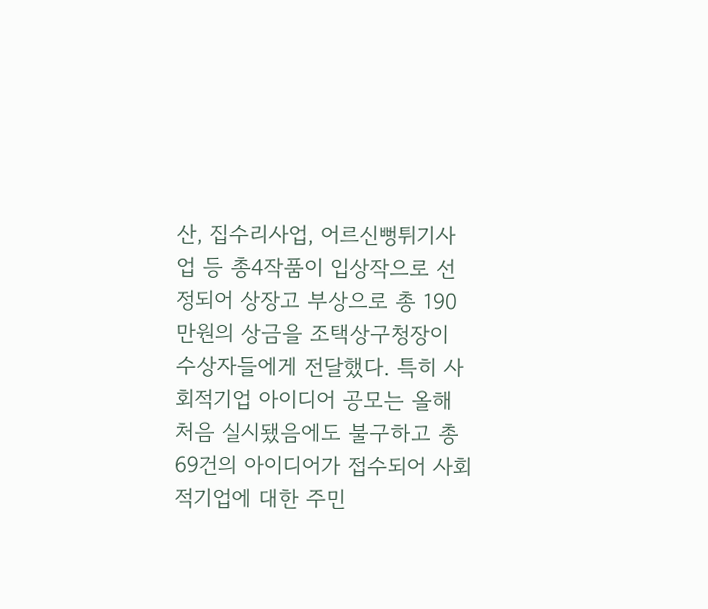산, 집수리사업, 어르신뻥튀기사업 등 총4작품이 입상작으로 선정되어 상장고 부상으로 총 190만원의 상금을 조택상구청장이 수상자들에게 전달했다. 특히 사회적기업 아이디어 공모는 올해 처음 실시됐음에도 불구하고 총 69건의 아이디어가 접수되어 사회적기업에 대한 주민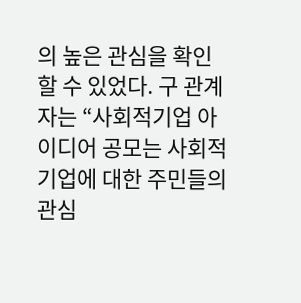의 높은 관심을 확인 할 수 있었다. 구 관계자는 “사회적기업 아이디어 공모는 사회적기업에 대한 주민들의 관심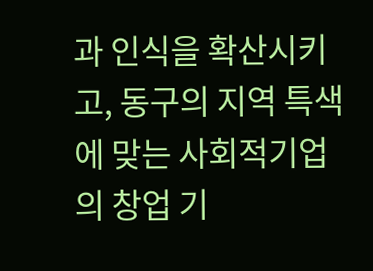과 인식을 확산시키고, 동구의 지역 특색에 맞는 사회적기업의 창업 기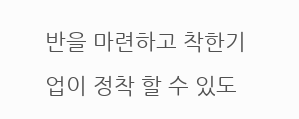반을 마련하고 착한기업이 정착 할 수 있도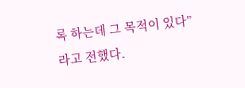록 하는데 그 목적이 있다”라고 전했다.